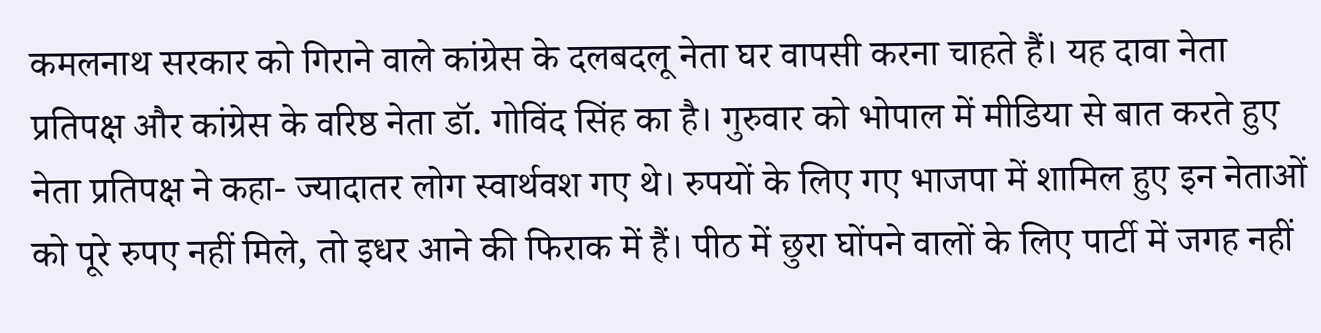कमलनाथ सरकार को गिराने वाले कांग्रेस के दलबदलू नेता घर वापसी करना चाहते हैं। यह दावा नेता प्रतिपक्ष और कांग्रेस के वरिष्ठ नेता डॉ. गोविंद सिंह का है। गुरुवार को भोपाल में मीडिया से बात करते हुए नेता प्रतिपक्ष ने कहा- ज्यादातर लोग स्वार्थवश गए थे। रुपयों के लिए गए भाजपा में शामिल हुए इन नेताओं को पूरे रुपए नहीं मिले, तो इधर आने की फिराक में हैं। पीठ में छुरा घोंपने वालों के लिए पार्टी में जगह नहीं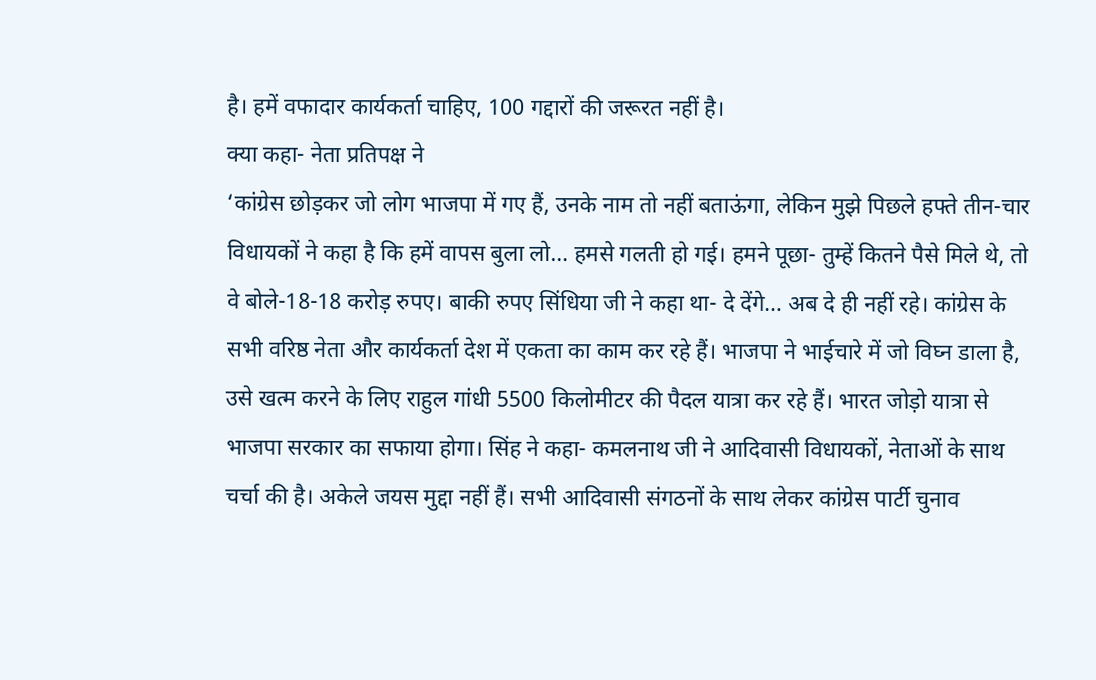है। हमें वफादार कार्यकर्ता चाहिए, 100 गद्दारों की जरूरत नहीं है।
क्या कहा- नेता प्रतिपक्ष ने
‘कांग्रेस छोड़कर जो लोग भाजपा में गए हैं, उनके नाम तो नहीं बताऊंगा, लेकिन मुझे पिछले हफ्ते तीन-चार विधायकों ने कहा है कि हमें वापस बुला लो… हमसे गलती हो गई। हमने पूछा- तुम्हें कितने पैसे मिले थे, तो वे बोले-18-18 करोड़ रुपए। बाकी रुपए सिंधिया जी ने कहा था- दे देंगे… अब दे ही नहीं रहे। कांग्रेस के सभी वरिष्ठ नेता और कार्यकर्ता देश में एकता का काम कर रहे हैं। भाजपा ने भाईचारे में जो विघ्न डाला है, उसे खत्म करने के लिए राहुल गांधी 5500 किलोमीटर की पैदल यात्रा कर रहे हैं। भारत जोड़ो यात्रा से भाजपा सरकार का सफाया होगा। सिंह ने कहा- कमलनाथ जी ने आदिवासी विधायकों, नेताओं के साथ चर्चा की है। अकेले जयस मुद्दा नहीं हैं। सभी आदिवासी संगठनों के साथ लेकर कांग्रेस पार्टी चुनाव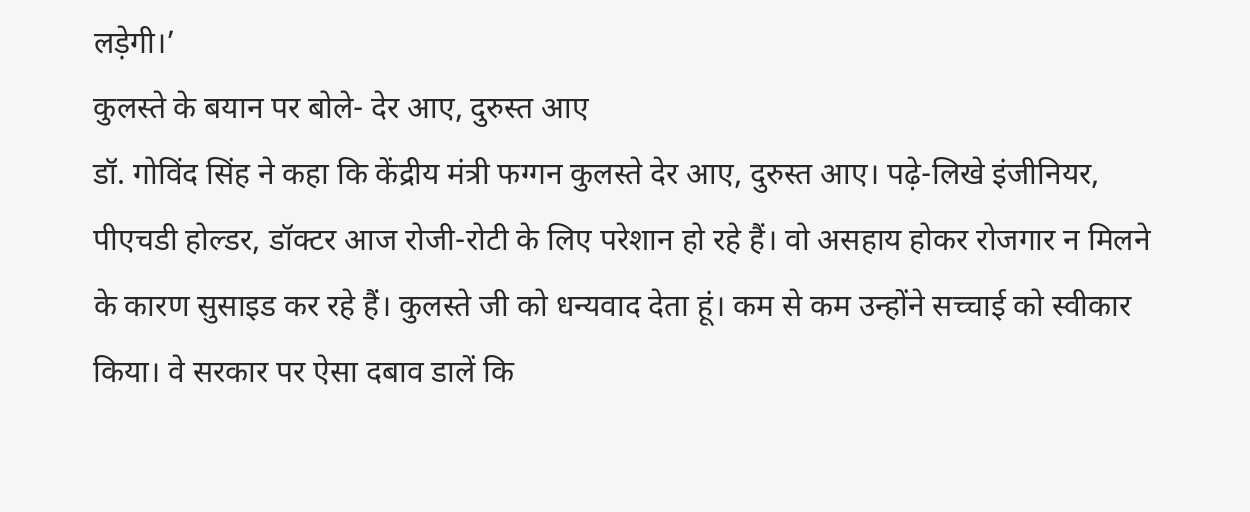लड़ेगी।’
कुलस्ते के बयान पर बोले- देर आए, दुरुस्त आए
डॉ. गोविंद सिंह ने कहा कि केंद्रीय मंत्री फग्गन कुलस्ते देर आए, दुरुस्त आए। पढ़े-लिखे इंजीनियर, पीएचडी होल्डर, डॉक्टर आज रोजी-रोटी के लिए परेशान हो रहे हैं। वो असहाय होकर रोजगार न मिलने के कारण सुसाइड कर रहे हैं। कुलस्ते जी को धन्यवाद देता हूं। कम से कम उन्होंने सच्चाई को स्वीकार किया। वे सरकार पर ऐसा दबाव डालें कि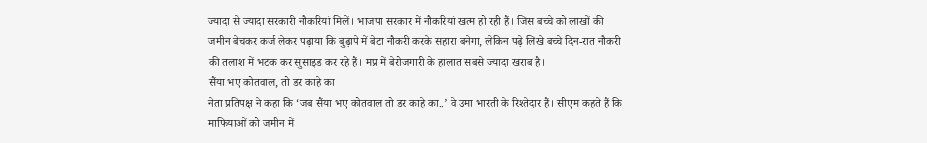ज्यादा से ज्यादा सरकारी नौकरियां मिलें। भाजपा सरकार में नौकरियां खत्म हो रही हैं। जिस बच्चे को लाखों की जमीन बेचकर कर्ज लेकर पढ़ाया कि बुढ़ापे में बेटा नौकरी करके सहारा बनेगा, लेकिन पढ़े लिखे बच्चे दिन-रात नौकरी की तलाश में भटक कर सुसाइड कर रहे हैं। मप्र में बेरोजगारी के हालात सबसे ज्यादा खराब है।
सैंया भए कोतवाल, तो डर काहे का
नेता प्रतिपक्ष ने कहा कि ‘जब सैंया भए कोतवाल तो डर काहे का..’ वे उमा भारती के रिश्तेदार हैं। सीएम कहते हैं कि माफियाओं को जमीन में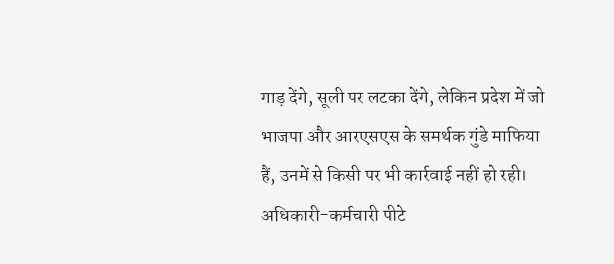गाड़ देंगे, सूली पर लटका देंगे, लेकिन प्रदेश में जो भाजपा और आरएसएस के समर्थक गुंडे माफिया हैं, उनमें से किसी पर भी कार्रवाई नहीं हो रही। अधिकारी-कर्मचारी पीटे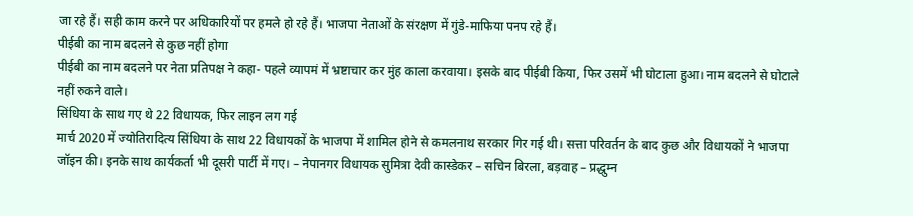जा रहे हैं। सही काम करने पर अधिकारियों पर हमले हो रहे हैं। भाजपा नेताओं के संरक्षण में गुंडे-माफिया पनप रहे हैं।
पीईबी का नाम बदलने से कुछ नहीं होगा
पीईबी का नाम बदलने पर नेता प्रतिपक्ष ने कहा- पहले व्यापमं में भ्रष्टाचार कर मुंह काला करवाया। इसके बाद पीईबी किया, फिर उसमें भी घोटाला हुआ। नाम बदलने से घोटाले नहीं रुकने वाले।
सिंधिया के साथ गए थे 22 विधायक, फिर लाइन लग गई
मार्च 2020 में ज्योतिरादित्य सिंधिया के साथ 22 विधायकों के भाजपा में शामिल होने से कमलनाथ सरकार गिर गई थी। सत्ता परिवर्तन के बाद कुछ और विधायकों ने भाजपा जॉइन की। इनके साथ कार्यकर्ता भी दूसरी पार्टी में गए। – नेपानगर विधायक सुमित्रा देवी कास्डेकर – सचिन बिरला, बड़वाह – प्रद्धुम्न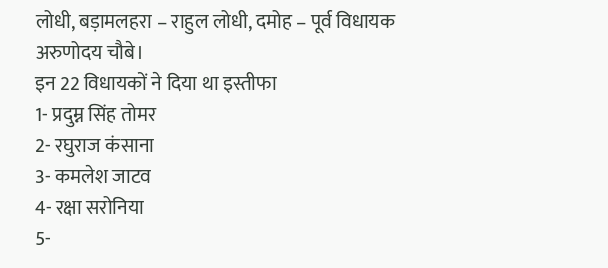लोधी, बड़ामलहरा – राहुल लोधी, दमोह – पूर्व विधायक अरुणोदय चौबे।
इन 22 विधायकों ने दिया था इस्तीफा
1- प्रदुम्न सिंह तोमर
2- रघुराज कंसाना
3- कमलेश जाटव
4- रक्षा सरोनिया
5-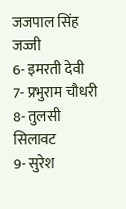जजपाल सिंह जज्जी
6- इमरती देवी
7- प्रभुराम चौधरी
8- तुलसी सिलावट
9- सुरेश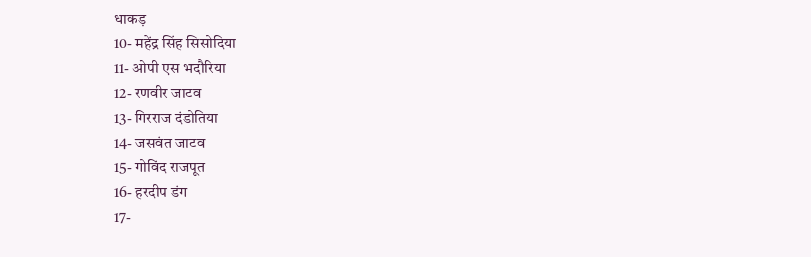धाकड़
10- महेंद्र सिंह सिसोदिया
11- ओपी एस भदौरिया
12- रणवीर जाटव
13- गिरराज दंडोतिया
14- जसवंत जाटव
15- गोविंद राजपूत
16- हरदीप डंग
17-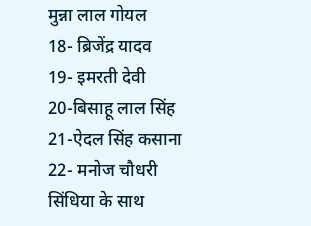मुन्ना लाल गोयल
18- ब्रिजेंद्र यादव
19- इमरती देवी
20-बिसाहू लाल सिंह
21-ऐदल सिंह कसाना
22- मनोज चौधरी
सिंधिया के साथ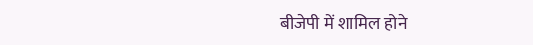बीजेपी में शामिल होने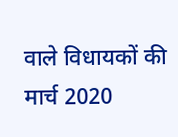वाले विधायकों की मार्च 2020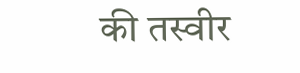की तस्वीर